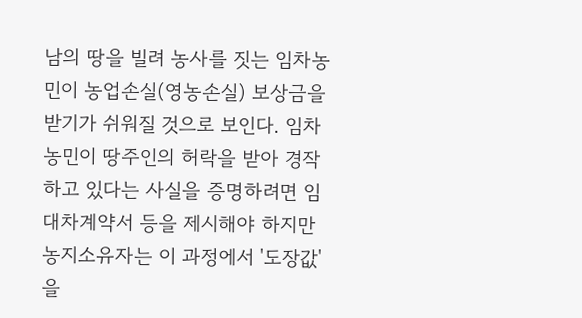남의 땅을 빌려 농사를 짓는 임차농민이 농업손실(영농손실) 보상금을 받기가 쉬워질 것으로 보인다. 임차농민이 땅주인의 허락을 받아 경작하고 있다는 사실을 증명하려면 임대차계약서 등을 제시해야 하지만 농지소유자는 이 과정에서 '도장값'을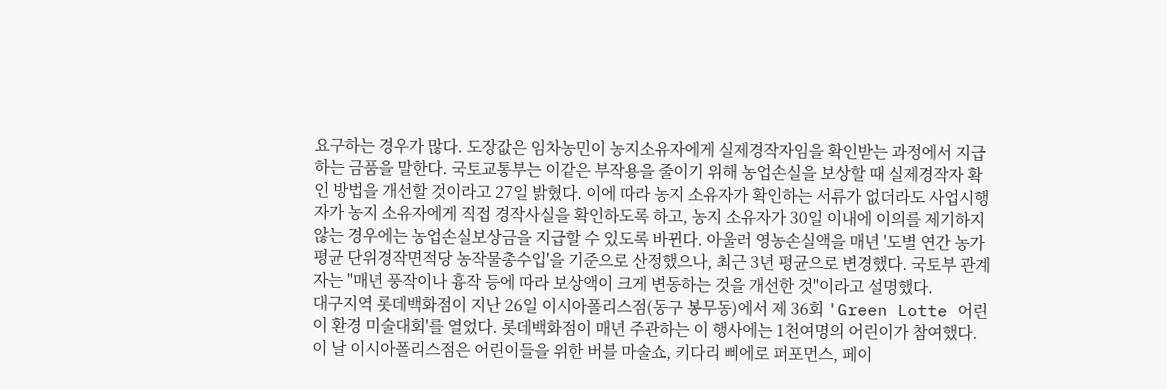요구하는 경우가 많다. 도장값은 임차농민이 농지소유자에게 실제경작자임을 확인받는 과정에서 지급하는 금품을 말한다. 국토교통부는 이같은 부작용을 줄이기 위해 농업손실을 보상할 때 실제경작자 확인 방법을 개선할 것이라고 27일 밝혔다. 이에 따라 농지 소유자가 확인하는 서류가 없더라도 사업시행자가 농지 소유자에게 직접 경작사실을 확인하도록 하고, 농지 소유자가 30일 이내에 이의를 제기하지 않는 경우에는 농업손실보상금을 지급할 수 있도록 바뀐다. 아울러 영농손실액을 매년 '도별 연간 농가평균 단위경작면적당 농작물총수입'을 기준으로 산정했으나, 최근 3년 평균으로 변경했다. 국토부 관계자는 "매년 풍작이나 흉작 등에 따라 보상액이 크게 변동하는 것을 개선한 것"이라고 설명했다.
대구지역 롯데백화점이 지난 26일 이시아폴리스점(동구 봉무동)에서 제 36회 'Green Lotte 어린이 환경 미술대회'를 열었다. 롯데백화점이 매년 주관하는 이 행사에는 1천여명의 어린이가 참여했다. 이 날 이시아폴리스점은 어린이들을 위한 버블 마술쇼, 키다리 삐에로 퍼포먼스, 페이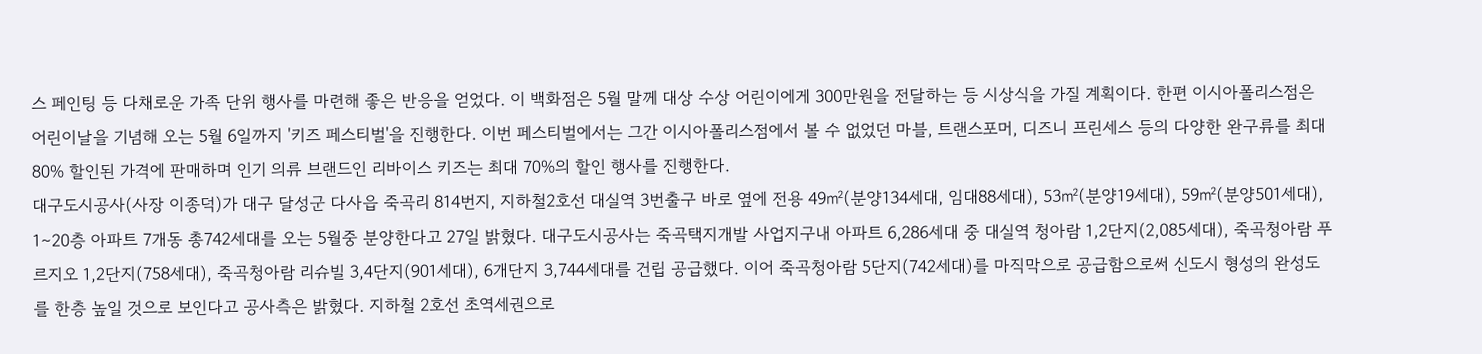스 페인팅 등 다채로운 가족 단위 행사를 마련해 좋은 반응을 얻었다. 이 백화점은 5월 말께 대상 수상 어린이에게 300만원을 전달하는 등 시상식을 가질 계획이다. 한편 이시아폴리스점은 어린이날을 기념해 오는 5월 6일까지 '키즈 페스티벌'을 진행한다. 이번 페스티벌에서는 그간 이시아폴리스점에서 볼 수 없었던 마블, 트랜스포머, 디즈니 프린세스 등의 다양한 완구류를 최대 80% 할인된 가격에 판매하며 인기 의류 브랜드인 리바이스 키즈는 최대 70%의 할인 행사를 진행한다.
대구도시공사(사장 이종덕)가 대구 달성군 다사읍 죽곡리 814번지, 지하철2호선 대실역 3번출구 바로 옆에 전용 49㎡(분양134세대, 임대88세대), 53㎡(분양19세대), 59㎡(분양501세대), 1∼20층 아파트 7개동 총742세대를 오는 5월중 분양한다고 27일 밝혔다. 대구도시공사는 죽곡택지개발 사업지구내 아파트 6,286세대 중 대실역 청아람 1,2단지(2,085세대), 죽곡청아람 푸르지오 1,2단지(758세대), 죽곡청아람 리슈빌 3,4단지(901세대), 6개단지 3,744세대를 건립 공급했다. 이어 죽곡청아람 5단지(742세대)를 마직막으로 공급함으로써 신도시 형성의 완성도를 한층 높일 것으로 보인다고 공사측은 밝혔다. 지하철 2호선 초역세권으로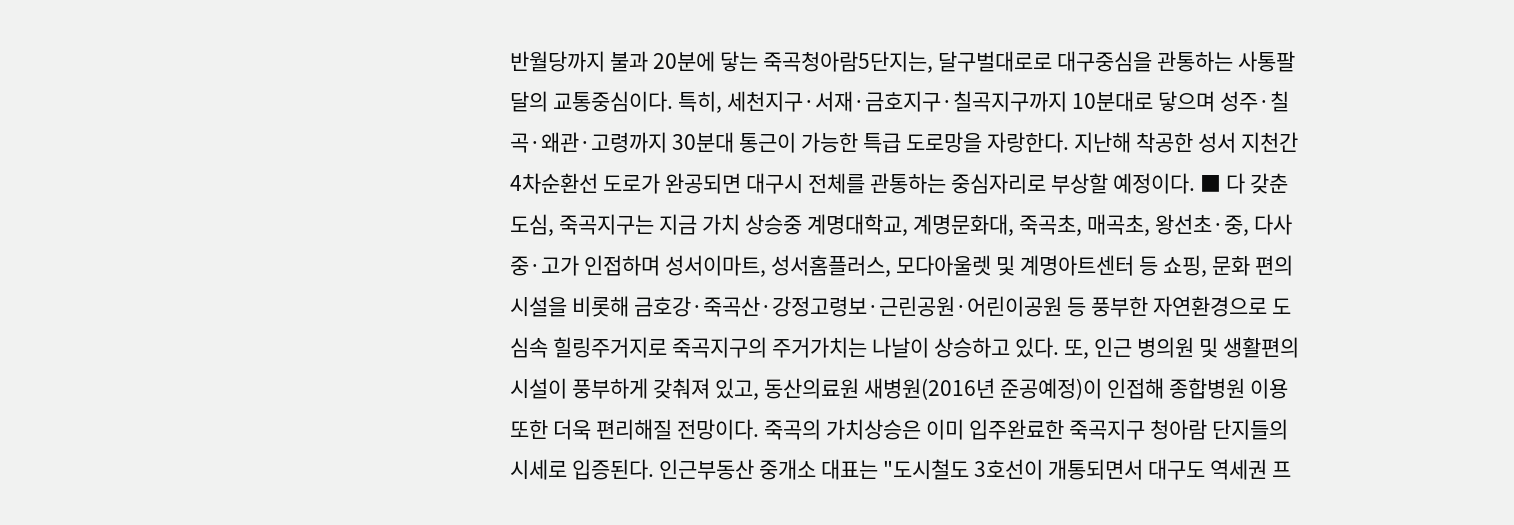반월당까지 불과 20분에 닿는 죽곡청아람5단지는, 달구벌대로로 대구중심을 관통하는 사통팔달의 교통중심이다. 특히, 세천지구·서재·금호지구·칠곡지구까지 10분대로 닿으며 성주·칠곡·왜관·고령까지 30분대 통근이 가능한 특급 도로망을 자랑한다. 지난해 착공한 성서 지천간 4차순환선 도로가 완공되면 대구시 전체를 관통하는 중심자리로 부상할 예정이다. ■ 다 갖춘 도심, 죽곡지구는 지금 가치 상승중 계명대학교, 계명문화대, 죽곡초, 매곡초, 왕선초·중, 다사중·고가 인접하며 성서이마트, 성서홈플러스, 모다아울렛 및 계명아트센터 등 쇼핑, 문화 편의시설을 비롯해 금호강·죽곡산·강정고령보·근린공원·어린이공원 등 풍부한 자연환경으로 도심속 힐링주거지로 죽곡지구의 주거가치는 나날이 상승하고 있다. 또, 인근 병의원 및 생활편의시설이 풍부하게 갖춰져 있고, 동산의료원 새병원(2016년 준공예정)이 인접해 종합병원 이용 또한 더욱 편리해질 전망이다. 죽곡의 가치상승은 이미 입주완료한 죽곡지구 청아람 단지들의 시세로 입증된다. 인근부동산 중개소 대표는 "도시철도 3호선이 개통되면서 대구도 역세권 프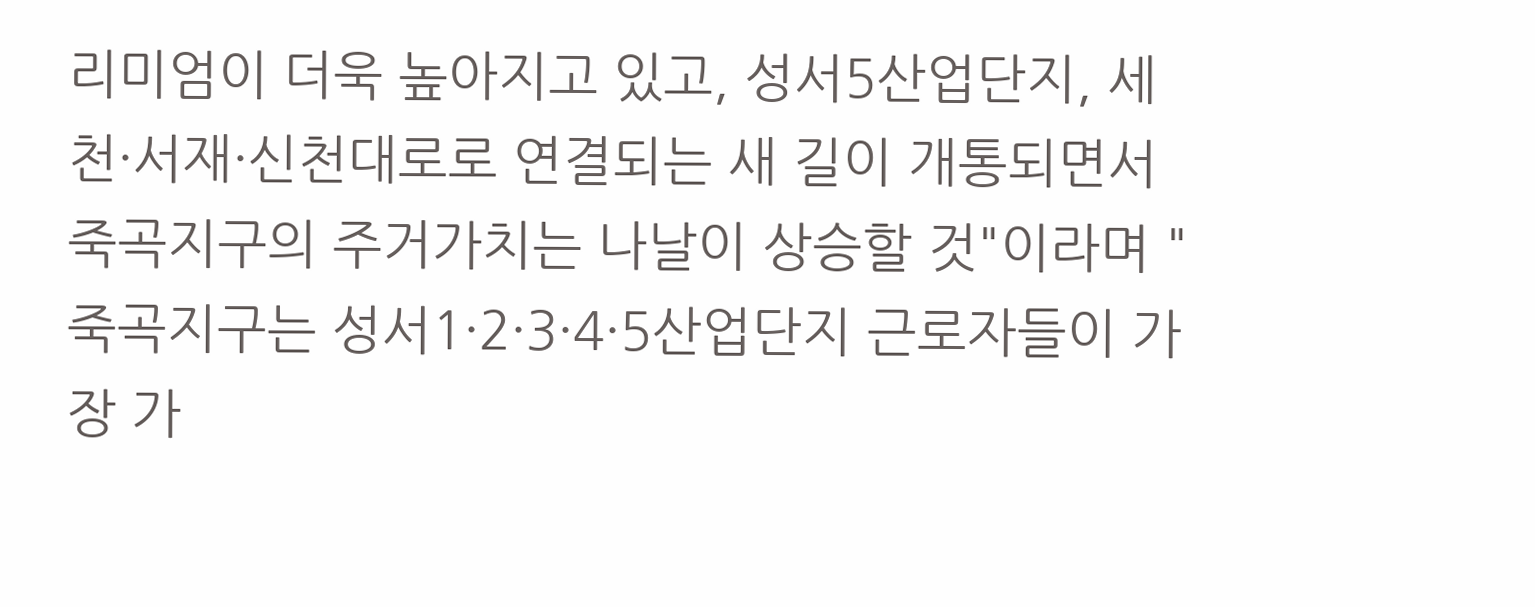리미엄이 더욱 높아지고 있고, 성서5산업단지, 세천·서재·신천대로로 연결되는 새 길이 개통되면서 죽곡지구의 주거가치는 나날이 상승할 것"이라며 "죽곡지구는 성서1·2·3·4·5산업단지 근로자들이 가장 가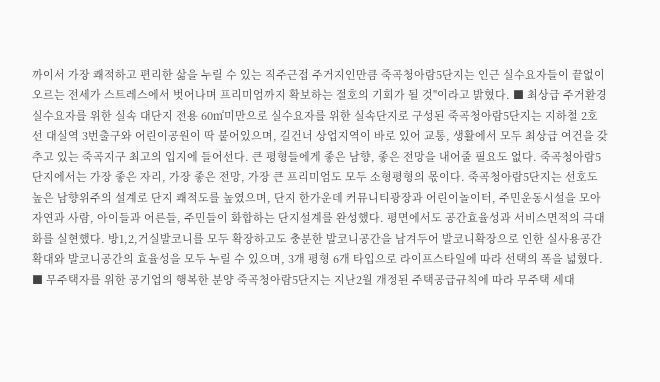까이서 가장 쾌적하고 편리한 삶을 누릴 수 있는 직주근접 주거지인만큼 죽곡청아람5단지는 인근 실수요자들이 끝없이 오르는 전세가 스트레스에서 벗어나며 프리미엄까지 확보하는 절호의 기회가 될 것"이라고 밝혔다. ■ 최상급 주거환경 실수요자를 위한 실속 대단지 전용 60㎡미만으로 실수요자를 위한 실속단지로 구성된 죽곡청아람5단지는 지하철 2호선 대실역 3번출구와 어린이공원이 딱 붙어있으며, 길건너 상업지역이 바로 있어 교통, 생활에서 모두 최상급 여건을 갖추고 있는 죽곡지구 최고의 입지에 들어선다. 큰 평형들에게 좋은 남향, 좋은 전망을 내어줄 필요도 없다. 죽곡청아람5단지에서는 가장 좋은 자리, 가장 좋은 전망, 가장 큰 프리미엄도 모두 소형평형의 몫이다. 죽곡청아람5단지는 선호도 높은 남향위주의 설계로 단지 쾌적도를 높였으며, 단지 한가운데 커뮤니티광장과 어린이놀이터, 주민운동시설을 모아 자연과 사람, 아이들과 어른들, 주민들이 화합하는 단지설계를 완성했다. 평면에서도 공간효율성과 서비스면적의 극대화를 실현했다. 방1,2,거실발코니를 모두 확장하고도 충분한 발코니공간을 남겨두어 발코니확장으로 인한 실사용공간 확대와 발코니공간의 효율성을 모두 누릴 수 있으며, 3개 평형 6개 타입으로 라이프스타일에 따라 선택의 폭을 넓혔다. ■ 무주택자를 위한 공기업의 행복한 분양 죽곡청아람5단지는 지난2월 개정된 주택공급규칙에 따라 무주택 세대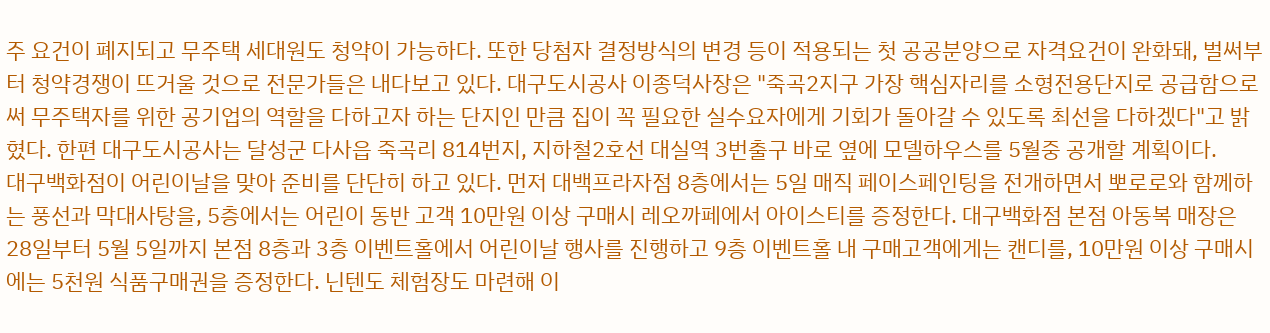주 요건이 폐지되고 무주택 세대원도 청약이 가능하다. 또한 당첨자 결정방식의 변경 등이 적용되는 첫 공공분양으로 자격요건이 완화돼, 벌써부터 청약경쟁이 뜨거울 것으로 전문가들은 내다보고 있다. 대구도시공사 이종덕사장은 "죽곡2지구 가장 핵심자리를 소형전용단지로 공급함으로써 무주택자를 위한 공기업의 역할을 다하고자 하는 단지인 만큼 집이 꼭 필요한 실수요자에게 기회가 돌아갈 수 있도록 최선을 다하겠다"고 밝혔다. 한편 대구도시공사는 달성군 다사읍 죽곡리 814번지, 지하철2호선 대실역 3번출구 바로 옆에 모델하우스를 5월중 공개할 계획이다.
대구백화점이 어린이날을 맞아 준비를 단단히 하고 있다. 먼저 대백프라자점 8층에서는 5일 매직 페이스페인팅을 전개하면서 뽀로로와 함께하는 풍선과 막대사탕을, 5층에서는 어린이 동반 고객 10만원 이상 구매시 레오까페에서 아이스티를 증정한다. 대구백화점 본점 아동복 매장은 28일부터 5월 5일까지 본점 8층과 3층 이벤트홀에서 어린이날 행사를 진행하고 9층 이벤트홀 내 구매고객에게는 캔디를, 10만원 이상 구매시에는 5천원 식품구매권을 증정한다. 닌텐도 체험장도 마련해 이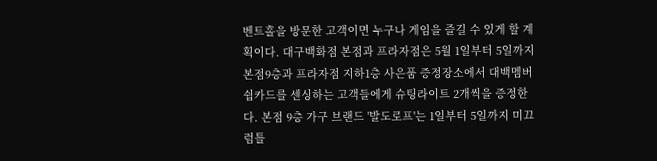벤트홀을 방문한 고객이면 누구나 게임을 즐길 수 있게 할 계획이다. 대구백화점 본점과 프라자점은 5월 1일부터 5일까지 본점9층과 프라자점 지하1층 사은품 증정장소에서 대백멤버쉽카드를 센싱하는 고객들에게 슈팅라이트 2개씩을 증정한다. 본점 9층 가구 브랜드 '발도로프'는 1일부터 5일까지 미끄럼틀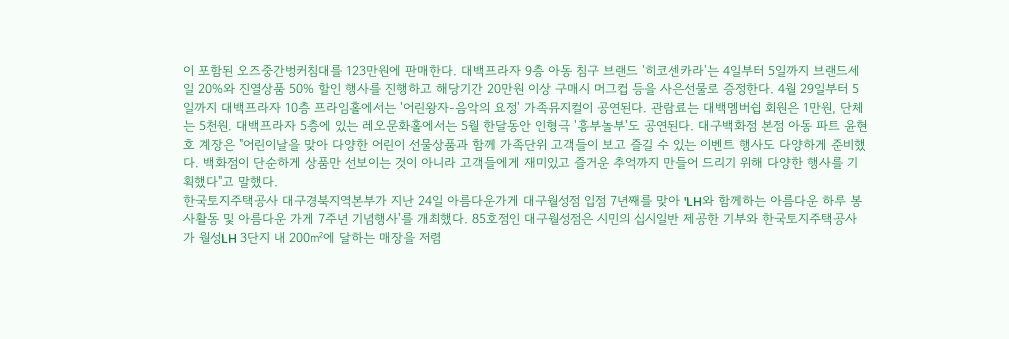이 포함된 오즈중간벙커침대를 123만원에 판매한다. 대백프라자 9층 아동 침구 브랜드 '히코센카라'는 4일부터 5일까지 브랜드세일 20%와 진열상품 50% 할인 행사를 진행하고 해당기간 20만원 이상 구매시 머그컵 등을 사은선물로 증정한다. 4월 29일부터 5일까지 대백프라자 10층 프라임홀에서는 '어린왕자-음악의 요정' 가족뮤지컬이 공연된다. 관람료는 대백멤버쉽 회원은 1만원, 단체는 5천원. 대백프라자 5층에 있는 레오문화홀에서는 5월 한달동안 인형극 '흥부놀부'도 공연된다. 대구백화점 본점 아동 파트 윤현호 계장은 "어린이날을 맞아 다양한 어린이 선물상품과 함께 가족단위 고객들이 보고 즐길 수 있는 이벤트 행사도 다양하게 준비했다. 백화점이 단순하게 상품만 선보이는 것이 아니라 고객들에게 재미있고 즐거운 추억까지 만들어 드리기 위해 다양한 행사를 기획했다"고 말했다.
한국토지주택공사 대구경북지역본부가 지난 24일 아름다운가게 대구월성점 입점 7년째를 맞아 'LH와 함께하는 아름다운 하루 봉사활동 및 아름다운 가게 7주년 기념행사'를 개최했다. 85호점인 대구월성점은 시민의 십시일반 제공한 기부와 한국토지주택공사가 월성LH 3단지 내 200㎡에 달하는 매장을 저렴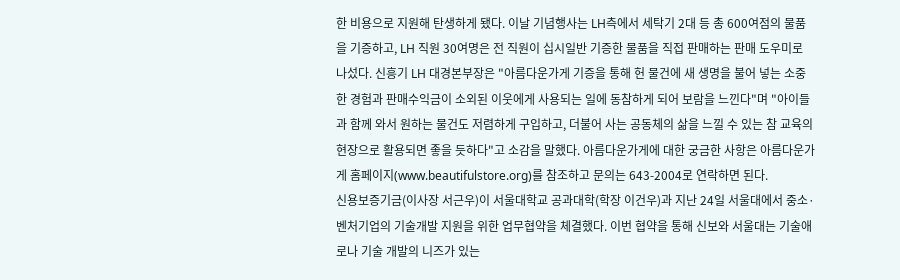한 비용으로 지원해 탄생하게 됐다. 이날 기념행사는 LH측에서 세탁기 2대 등 총 600여점의 물품을 기증하고, LH 직원 30여명은 전 직원이 십시일반 기증한 물품을 직접 판매하는 판매 도우미로 나섰다. 신흥기 LH 대경본부장은 "아름다운가게 기증을 통해 헌 물건에 새 생명을 불어 넣는 소중한 경험과 판매수익금이 소외된 이웃에게 사용되는 일에 동참하게 되어 보람을 느낀다"며 "아이들과 함께 와서 원하는 물건도 저렴하게 구입하고, 더불어 사는 공동체의 삶을 느낄 수 있는 참 교육의 현장으로 활용되면 좋을 듯하다"고 소감을 말했다. 아름다운가게에 대한 궁금한 사항은 아름다운가게 홈페이지(www.beautifulstore.org)를 참조하고 문의는 643-2004로 연락하면 된다.
신용보증기금(이사장 서근우)이 서울대학교 공과대학(학장 이건우)과 지난 24일 서울대에서 중소·벤처기업의 기술개발 지원을 위한 업무협약을 체결했다. 이번 협약을 통해 신보와 서울대는 기술애로나 기술 개발의 니즈가 있는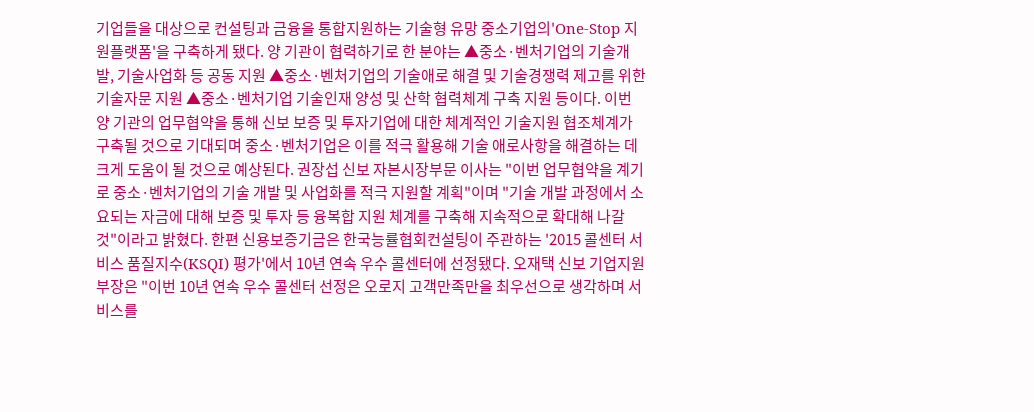기업들을 대상으로 컨설팅과 금융을 통합지원하는 기술형 유망 중소기업의'One-Stop 지원플랫폼'을 구축하게 됐다. 양 기관이 협력하기로 한 분야는 ▲중소·벤처기업의 기술개발, 기술사업화 등 공동 지원 ▲중소·벤처기업의 기술애로 해결 및 기술경쟁력 제고를 위한 기술자문 지원 ▲중소·벤처기업 기술인재 양성 및 산학 협력체계 구축 지원 등이다. 이번 양 기관의 업무협약을 통해 신보 보증 및 투자기업에 대한 체계적인 기술지원 협조체계가 구축될 것으로 기대되며 중소·벤처기업은 이를 적극 활용해 기술 애로사항을 해결하는 데 크게 도움이 될 것으로 예상된다. 권장섭 신보 자본시장부문 이사는 "이번 업무협약을 계기로 중소·벤처기업의 기술 개발 및 사업화를 적극 지원할 계획"이며 "기술 개발 과정에서 소요되는 자금에 대해 보증 및 투자 등 융복합 지원 체계를 구축해 지속적으로 확대해 나갈 것"이라고 밝혔다. 한편 신용보증기금은 한국능률협회컨설팅이 주관하는 '2015 콜센터 서비스 품질지수(KSQI) 평가'에서 10년 연속 우수 콜센터에 선정됐다. 오재택 신보 기업지원부장은 "이번 10년 연속 우수 콜센터 선정은 오로지 고객만족만을 최우선으로 생각하며 서비스를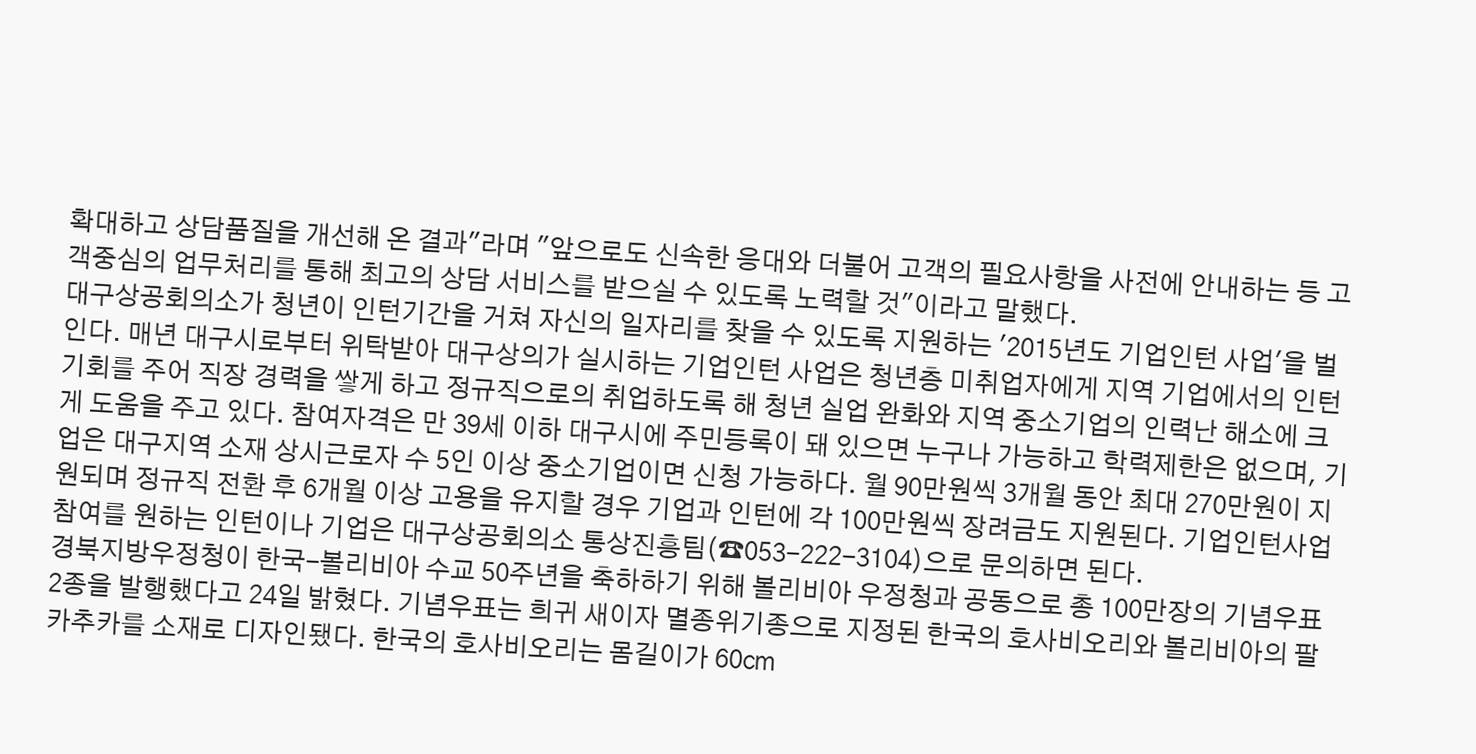확대하고 상담품질을 개선해 온 결과"라며 "앞으로도 신속한 응대와 더불어 고객의 필요사항을 사전에 안내하는 등 고객중심의 업무처리를 통해 최고의 상담 서비스를 받으실 수 있도록 노력할 것"이라고 말했다.
대구상공회의소가 청년이 인턴기간을 거쳐 자신의 일자리를 찾을 수 있도록 지원하는 '2015년도 기업인턴 사업'을 벌인다. 매년 대구시로부터 위탁받아 대구상의가 실시하는 기업인턴 사업은 청년층 미취업자에게 지역 기업에서의 인턴기회를 주어 직장 경력을 쌓게 하고 정규직으로의 취업하도록 해 청년 실업 완화와 지역 중소기업의 인력난 해소에 크게 도움을 주고 있다. 참여자격은 만 39세 이하 대구시에 주민등록이 돼 있으면 누구나 가능하고 학력제한은 없으며, 기업은 대구지역 소재 상시근로자 수 5인 이상 중소기업이면 신청 가능하다. 월 90만원씩 3개월 동안 최대 270만원이 지원되며 정규직 전환 후 6개월 이상 고용을 유지할 경우 기업과 인턴에 각 100만원씩 장려금도 지원된다. 기업인턴사업 참여를 원하는 인턴이나 기업은 대구상공회의소 통상진흥팀(☎053-222-3104)으로 문의하면 된다.
경북지방우정청이 한국-볼리비아 수교 50주년을 축하하기 위해 볼리비아 우정청과 공동으로 총 100만장의 기념우표 2종을 발행했다고 24일 밝혔다. 기념우표는 희귀 새이자 멸종위기종으로 지정된 한국의 호사비오리와 볼리비아의 팔카추카를 소재로 디자인됐다. 한국의 호사비오리는 몸길이가 60㎝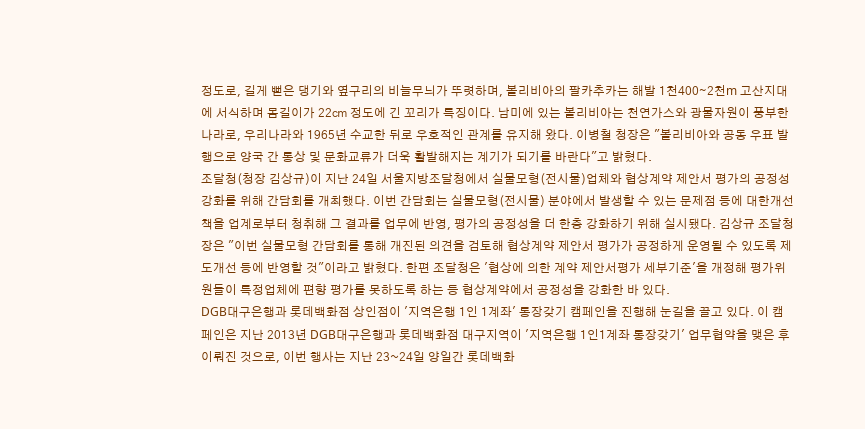정도로, 길게 뻗은 댕기와 옆구리의 비늘무늬가 뚜렷하며, 볼리비아의 팔카추카는 해발 1천400∼2천m 고산지대에 서식하며 몸길이가 22㎝ 정도에 긴 꼬리가 특징이다. 남미에 있는 볼리비아는 천연가스와 광물자원이 풍부한 나라로, 우리나라와 1965년 수교한 뒤로 우호적인 관계를 유지해 왔다. 이병철 청장은 "볼리비아와 공동 우표 발행으로 양국 간 통상 및 문화교류가 더욱 활발해지는 계기가 되기를 바란다"고 밝혔다.
조달청(청장 김상규)이 지난 24일 서울지방조달청에서 실물모형(전시물)업체와 협상계약 제안서 평가의 공정성 강화를 위해 간담회를 개최했다. 이번 간담회는 실물모형(전시물) 분야에서 발생할 수 있는 문제점 등에 대한개선책을 업계로부터 청취해 그 결과를 업무에 반영, 평가의 공정성을 더 한층 강화하기 위해 실시됐다. 김상규 조달청장은 "이번 실물모형 간담회를 통해 개진된 의견을 검토해 협상계약 제안서 평가가 공정하게 운영될 수 있도록 제도개선 등에 반영할 것"이라고 밝혔다. 한편 조달청은 '협상에 의한 계약 제안서평가 세부기준'을 개정해 평가위원들이 특정업체에 편향 평가를 못하도록 하는 등 협상계약에서 공정성을 강화한 바 있다.
DGB대구은행과 롯데백화점 상인점이 '지역은행 1인 1계좌' 통장갖기 캠페인을 진행해 눈길을 끌고 있다. 이 캠페인은 지난 2013년 DGB대구은행과 롯데백화점 대구지역이 '지역은행 1인1계좌 통장갖기' 업무협약을 맺은 후 이뤄진 것으로, 이번 행사는 지난 23~24일 양일간 롯데백화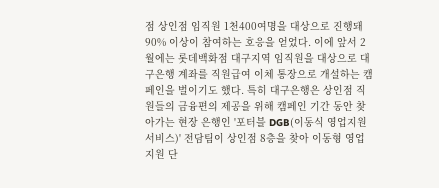점 상인점 임직원 1천400여명을 대상으로 진행돼 90% 이상이 참여하는 호응을 얻었다. 이에 앞서 2월에는 롯데백화점 대구지역 임직원을 대상으로 대구은행 계좌를 직원급여 이체 통장으로 개설하는 캠페인을 벌이기도 했다. 특히 대구은행은 상인점 직원들의 금융편의 제공을 위해 캠페인 기간 동안 찾아가는 현장 은행인 '포터블 DGB(이동식 영업지원 서비스)' 전담팀이 상인점 8층을 찾아 이동형 영업지원 단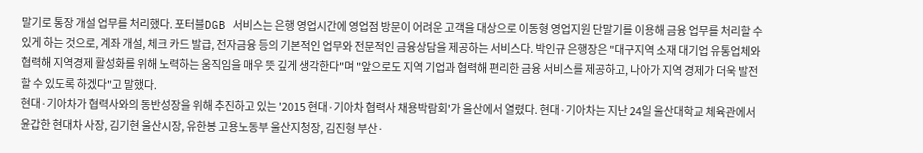말기로 통장 개설 업무를 처리했다. 포터블DGB 서비스는 은행 영업시간에 영업점 방문이 어려운 고객을 대상으로 이동형 영업지원 단말기를 이용해 금융 업무를 처리할 수 있게 하는 것으로, 계좌 개설, 체크 카드 발급, 전자금융 등의 기본적인 업무와 전문적인 금융상담을 제공하는 서비스다. 박인규 은행장은 "대구지역 소재 대기업 유통업체와 협력해 지역경제 활성화를 위해 노력하는 움직임을 매우 뜻 깊게 생각한다"며 "앞으로도 지역 기업과 협력해 편리한 금융 서비스를 제공하고, 나아가 지역 경제가 더욱 발전할 수 있도록 하겠다"고 말했다.
현대·기아차가 협력사와의 동반성장을 위해 추진하고 있는 '2015 현대·기아차 협력사 채용박람회'가 울산에서 열렸다. 현대·기아차는 지난 24일 울산대학교 체육관에서 윤갑한 현대차 사장, 김기현 울산시장, 유한봉 고용노동부 울산지청장, 김진형 부산·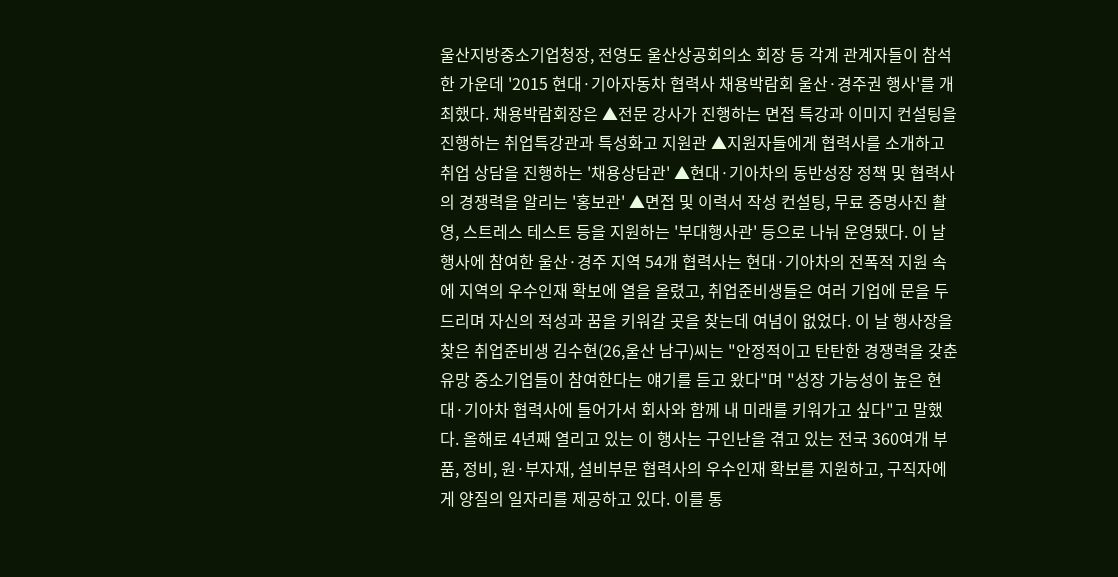울산지방중소기업청장, 전영도 울산상공회의소 회장 등 각계 관계자들이 참석한 가운데 '2015 현대·기아자동차 협력사 채용박람회 울산·경주권 행사'를 개최했다. 채용박람회장은 ▲전문 강사가 진행하는 면접 특강과 이미지 컨설팅을 진행하는 취업특강관과 특성화고 지원관 ▲지원자들에게 협력사를 소개하고 취업 상담을 진행하는 '채용상담관' ▲현대·기아차의 동반성장 정책 및 협력사의 경쟁력을 알리는 '홍보관' ▲면접 및 이력서 작성 컨설팅, 무료 증명사진 촬영, 스트레스 테스트 등을 지원하는 '부대행사관' 등으로 나눠 운영됐다. 이 날 행사에 참여한 울산·경주 지역 54개 협력사는 현대·기아차의 전폭적 지원 속에 지역의 우수인재 확보에 열을 올렸고, 취업준비생들은 여러 기업에 문을 두드리며 자신의 적성과 꿈을 키워갈 곳을 찾는데 여념이 없었다. 이 날 행사장을 찾은 취업준비생 김수현(26,울산 남구)씨는 "안정적이고 탄탄한 경쟁력을 갖춘 유망 중소기업들이 참여한다는 얘기를 듣고 왔다"며 "성장 가능성이 높은 현대·기아차 협력사에 들어가서 회사와 함께 내 미래를 키워가고 싶다"고 말했다. 올해로 4년째 열리고 있는 이 행사는 구인난을 겪고 있는 전국 360여개 부품, 정비, 원·부자재, 설비부문 협력사의 우수인재 확보를 지원하고, 구직자에게 양질의 일자리를 제공하고 있다. 이를 통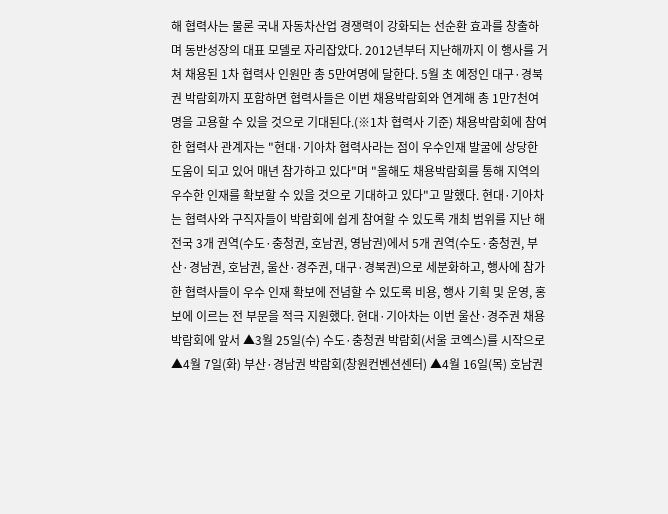해 협력사는 물론 국내 자동차산업 경쟁력이 강화되는 선순환 효과를 창출하며 동반성장의 대표 모델로 자리잡았다. 2012년부터 지난해까지 이 행사를 거쳐 채용된 1차 협력사 인원만 총 5만여명에 달한다. 5월 초 예정인 대구·경북권 박람회까지 포함하면 협력사들은 이번 채용박람회와 연계해 총 1만7천여명을 고용할 수 있을 것으로 기대된다.(※1차 협력사 기준) 채용박람회에 참여한 협력사 관계자는 "현대·기아차 협력사라는 점이 우수인재 발굴에 상당한 도움이 되고 있어 매년 참가하고 있다"며 "올해도 채용박람회를 통해 지역의 우수한 인재를 확보할 수 있을 것으로 기대하고 있다"고 말했다. 현대·기아차는 협력사와 구직자들이 박람회에 쉽게 참여할 수 있도록 개최 범위를 지난 해 전국 3개 권역(수도·충청권, 호남권, 영남권)에서 5개 권역(수도·충청권, 부산·경남권, 호남권, 울산·경주권, 대구·경북권)으로 세분화하고, 행사에 참가한 협력사들이 우수 인재 확보에 전념할 수 있도록 비용, 행사 기획 및 운영, 홍보에 이르는 전 부문을 적극 지원했다. 현대·기아차는 이번 울산·경주권 채용박람회에 앞서 ▲3월 25일(수) 수도·충청권 박람회(서울 코엑스)를 시작으로 ▲4월 7일(화) 부산·경남권 박람회(창원컨벤션센터) ▲4월 16일(목) 호남권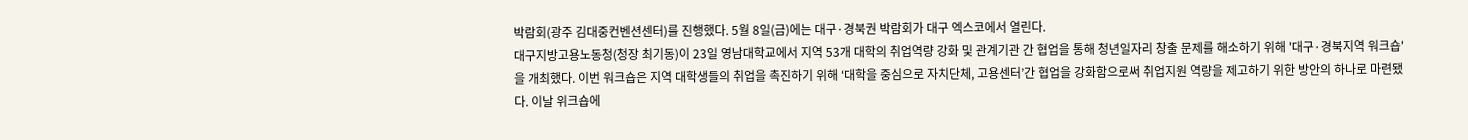박람회(광주 김대중컨벤션센터)를 진행했다. 5월 8일(금)에는 대구·경북권 박람회가 대구 엑스코에서 열린다.
대구지방고용노동청(청장 최기동)이 23일 영남대학교에서 지역 53개 대학의 취업역량 강화 및 관계기관 간 협업을 통해 청년일자리 창출 문제를 해소하기 위해 '대구·경북지역 워크숍'을 개최했다. 이번 워크숍은 지역 대학생들의 취업을 촉진하기 위해 ‘대학을 중심으로 자치단체, 고용센터’간 협업을 강화함으로써 취업지원 역량을 제고하기 위한 방안의 하나로 마련됐다. 이날 위크숍에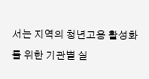서는 지역의 청년고용 활성화를 위한 기관별 실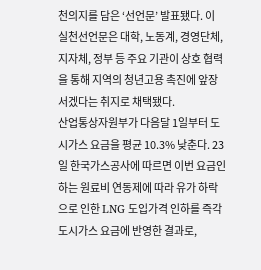천의지를 담은 ‘선언문’ 발표됐다. 이 실천선언문은 대학, 노동계, 경영단체, 지자체, 정부 등 주요 기관이 상호 협력을 통해 지역의 청년고용 촉진에 앞장서겠다는 취지로 채택됐다.
산업통상자원부가 다음달 1일부터 도시가스 요금을 평균 10.3% 낮춘다. 23일 한국가스공사에 따르면 이번 요금인하는 원료비 연동제에 따라 유가 하락으로 인한 LNG 도입가격 인하를 즉각 도시가스 요금에 반영한 결과로,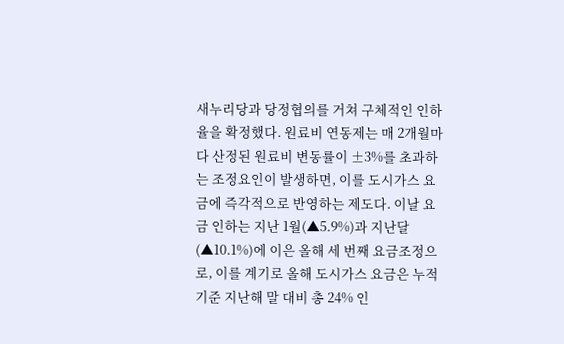새누리당과 당정협의를 거쳐 구체적인 인하율을 확정했다. 원료비 연동제는 매 2개월마다 산정된 원료비 변동률이 ±3%를 초과하는 조정요인이 발생하면, 이를 도시가스 요금에 즉각적으로 반영하는 제도다. 이날 요금 인하는 지난 1월(▲5.9%)과 지난달(▲10.1%)에 이은 올해 세 번째 요금조정으로, 이를 계기로 올해 도시가스 요금은 누적기준 지난해 말 대비 총 24% 인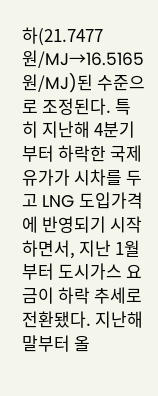하(21.7477원/MJ→16.5165원/MJ)된 수준으로 조정된다. 특히 지난해 4분기부터 하락한 국제유가가 시차를 두고 LNG 도입가격에 반영되기 시작하면서, 지난 1월부터 도시가스 요금이 하락 추세로 전환됐다. 지난해 말부터 올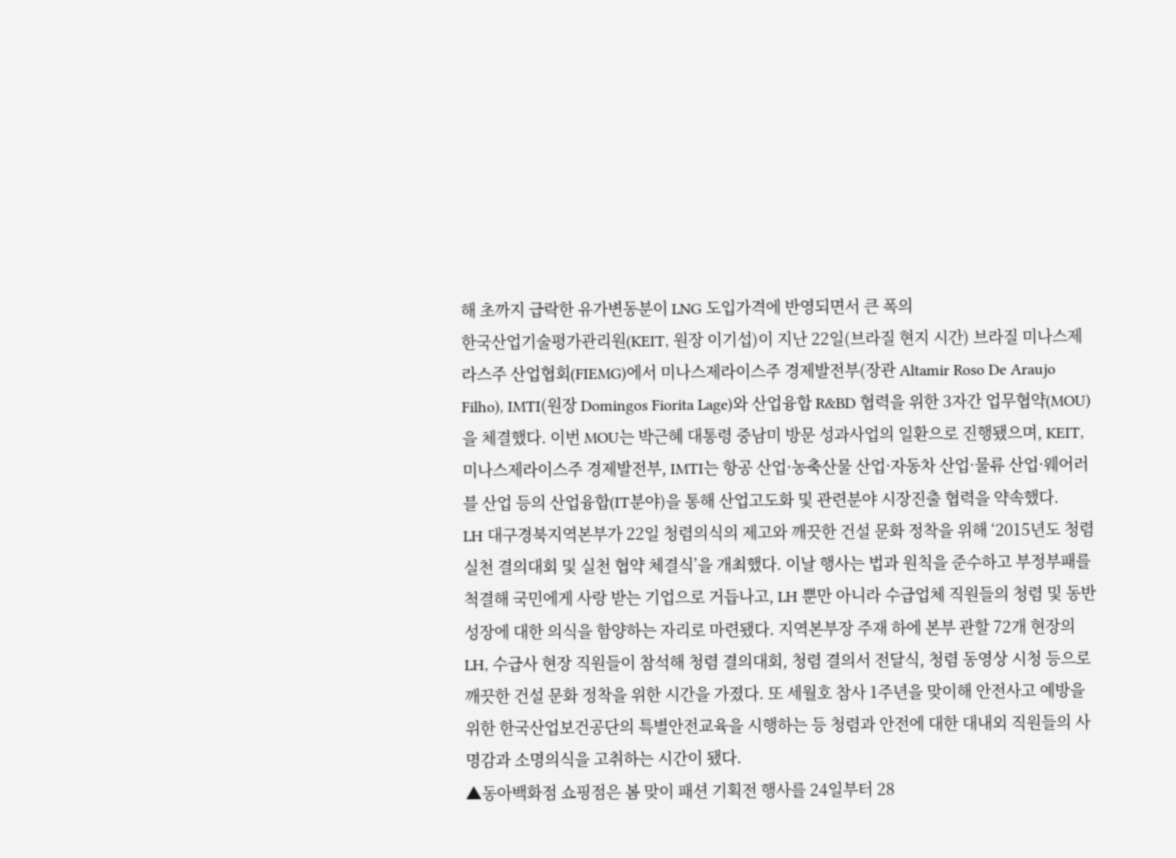해 초까지 급락한 유가변동분이 LNG 도입가격에 반영되면서 큰 폭의
한국산업기술평가관리원(KEIT, 원장 이기섭)이 지난 22일(브라질 현지 시간) 브라질 미나스제라스주 산업협회(FIEMG)에서 미나스제라이스주 경제발전부(장관 Altamir Roso De Araujo Filho), IMTI(원장 Domingos Fiorita Lage)와 산업융합 R&BD 협력을 위한 3자간 업무협약(MOU)을 체결했다. 이번 MOU는 박근혜 대통령 중남미 방문 성과사업의 일환으로 진행됐으며, KEIT, 미나스제라이스주 경제발전부, IMTI는 항공 산업·농축산물 산업·자동차 산업·물류 산업·웨어러블 산업 등의 산업융합(IT분야)을 통해 산업고도화 및 관련분야 시장진출 협력을 약속했다.
LH 대구경북지역본부가 22일 청렴의식의 제고와 깨끗한 건설 문화 정착을 위해 ‘2015년도 청렴실천 결의대회 및 실천 협약 체결식’을 개최했다. 이날 행사는 법과 원칙을 준수하고 부정부패를 척결해 국민에게 사랑 받는 기업으로 거듭나고, LH 뿐만 아니라 수급업체 직원들의 청렴 및 동반성장에 대한 의식을 함양하는 자리로 마련됐다. 지역본부장 주재 하에 본부 관할 72개 현장의 LH, 수급사 현장 직원들이 참석해 청렴 결의대회, 청렴 결의서 전달식, 청렴 동영상 시청 등으로 깨끗한 건설 문화 정착을 위한 시간을 가졌다. 또 세월호 참사 1주년을 맞이해 안전사고 예방을 위한 한국산업보건공단의 특별안전교육을 시행하는 등 청렴과 안전에 대한 대내외 직원들의 사명감과 소명의식을 고취하는 시간이 됐다.
▲동아백화점 쇼핑점은 봄 맞이 패션 기획전 행사를 24일부터 28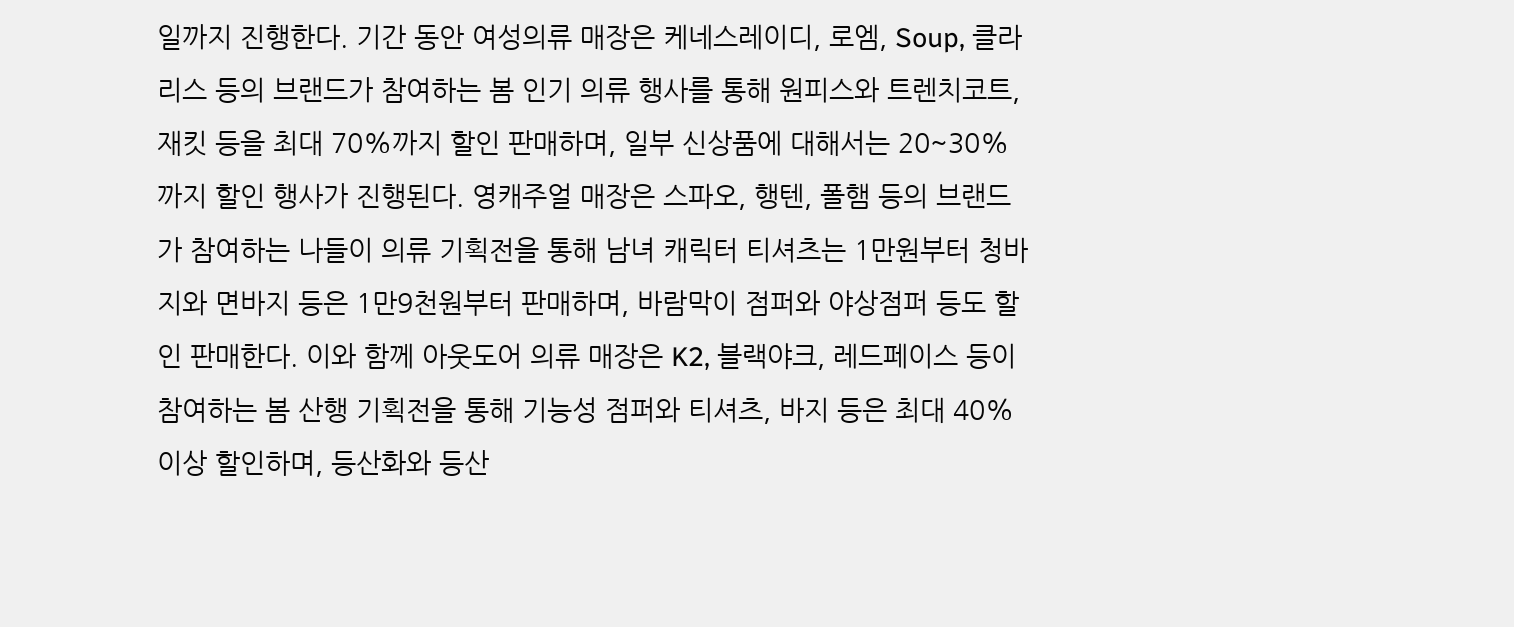일까지 진행한다. 기간 동안 여성의류 매장은 케네스레이디, 로엠, Soup, 클라리스 등의 브랜드가 참여하는 봄 인기 의류 행사를 통해 원피스와 트렌치코트, 재킷 등을 최대 70%까지 할인 판매하며, 일부 신상품에 대해서는 20~30%까지 할인 행사가 진행된다. 영캐주얼 매장은 스파오, 행텐, 폴햄 등의 브랜드가 참여하는 나들이 의류 기획전을 통해 남녀 캐릭터 티셔츠는 1만원부터 청바지와 면바지 등은 1만9천원부터 판매하며, 바람막이 점퍼와 야상점퍼 등도 할인 판매한다. 이와 함께 아웃도어 의류 매장은 K2, 블랙야크, 레드페이스 등이 참여하는 봄 산행 기획전을 통해 기능성 점퍼와 티셔츠, 바지 등은 최대 40% 이상 할인하며, 등산화와 등산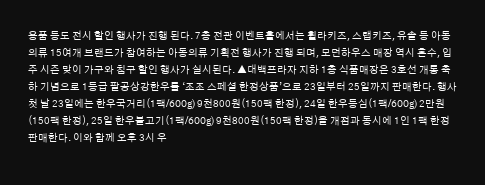용품 등도 전시 할인 행사가 진행 된다. 7층 전관 이벤트홀에서는 휠라키즈, 스탭키즈, 유솔 등 아동의류 15여개 브랜드가 참여하는 아동의류 기획전 행사가 진행 되며, 모던하우스 매장 역시 혼수, 입주 시즌 맞이 가구와 침구 할인 행사가 실시된다. ▲대백프라자 지하 1층 식품매장은 3호선 개통 축하 기념으로 1등급 팔공상강한우를 ‘조조 스페셜 한정상품’으로 23일부터 25일까지 판매한다. 행사 첫 날 23일에는 한우국거리(1팩/600g) 9천800원(150팩 한정), 24일 한우등심(1팩/600g) 2만원(150팩 한정), 25일 한우불고기(1팩/600g) 9천800원(150팩 한정)을 개점과 동시에 1인 1팩 한정 판매한다. 이와 함께 오후 3시 우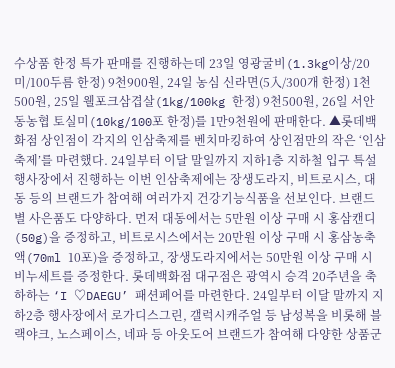수상품 한정 특가 판매를 진행하는데 23일 영광굴비(1.3kg이상/20미/100두름 한정) 9천900원, 24일 농심 신라면(5入/300개 한정) 1천500원, 25일 웰포크삼겹살(1kg/100kg 한정) 9천500원, 26일 서안동농협 토실미(10kg/100포 한정)를 1만9천원에 판매한다. ▲롯데백화점 상인점이 각지의 인삼축제를 벤치마킹하여 상인점만의 작은 ‘인삼축제’를 마련했다. 24일부터 이달 말일까지 지하1층 지하철 입구 특설행사장에서 진행하는 이번 인삼축제에는 장생도라지, 비트로시스, 대동 등의 브랜드가 참여해 여러가지 건강기능식품을 선보인다. 브랜드별 사은품도 다양하다. 먼저 대동에서는 5만원 이상 구매 시 홍삼캔디(50g)을 증정하고, 비트로시스에서는 20만원 이상 구매 시 홍삼농축액(70ml 10포)을 증정하고, 장생도라지에서는 50만원 이상 구매 시 비누세트를 증정한다. 롯데백화점 대구점은 광역시 승격 20주년을 축하하는 ‘I ♡DAEGU’ 패션페어를 마련한다. 24일부터 이달 말까지 지하2층 행사장에서 로가디스그린, 갤럭시캐주얼 등 남성복을 비롯해 블랙야크, 노스페이스, 네파 등 아웃도어 브랜드가 참여해 다양한 상품군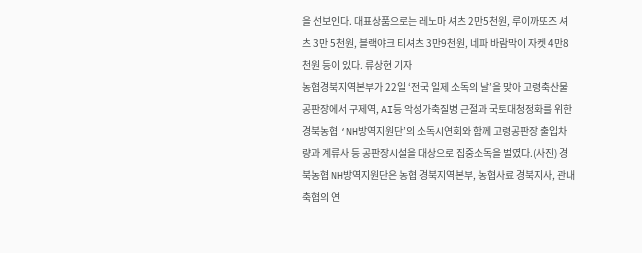을 선보인다. 대표상품으로는 레노마 셔츠 2만5천원, 루이까또즈 셔츠 3만 5천원, 블랙야크 티셔츠 3만9천원, 네파 바람막이 자켓 4만8천원 등이 있다. 류상현 기자
농협경북지역본부가 22일 ‘전국 일제 소독의 날’을 맞아 고령축산물공판장에서 구제역, AI등 악성가축질병 근절과 국토대청정화를 위한 경북농협 ‘NH방역지원단’의 소독시연회와 함께 고령공판장 출입차량과 계류사 등 공판장시설을 대상으로 집중소독을 벌였다.(사진) 경북농협 NH방역지원단은 농협 경북지역본부, 농협사료 경북지사, 관내축협의 연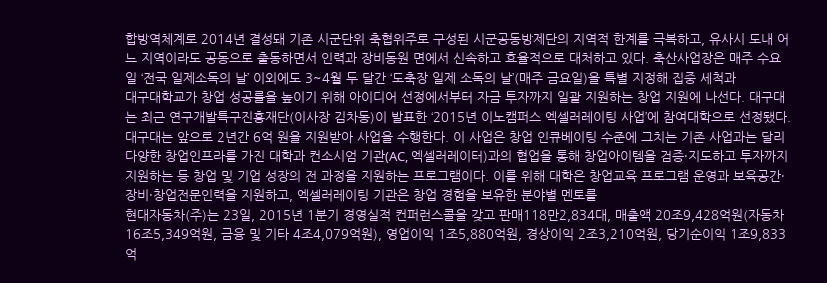합방역체계로 2014년 결성돼 기존 시군단위 축협위주로 구성된 시군공동방제단의 지역적 한계를 극복하고, 유사시 도내 어느 지역이라도 공동으로 출동하면서 인력과 장비동원 면에서 신속하고 효율적으로 대처하고 있다. 축산사업장은 매주 수요일 ‘전국 일제소독의 날’ 이외에도 3~4월 두 달간 ‘도축장 일제 소독의 날’(매주 금요일)을 특별 지정해 집중 세척과
대구대학교가 창업 성공률을 높이기 위해 아이디어 선정에서부터 자금 투자까지 일괄 지원하는 창업 지원에 나선다. 대구대는 최근 연구개발특구진흥재단(이사장 김차동)이 발표한 ‘2015년 이노캠퍼스 엑셀러레이팅 사업’에 참여대학으로 선정됐다. 대구대는 앞으로 2년간 6억 원을 지원받아 사업을 수행한다. 이 사업은 창업 인큐베이팅 수준에 그치는 기존 사업과는 달리 다양한 창업인프라를 가진 대학과 컨소시엄 기관(AC, 엑셀러레이터)과의 협업을 통해 창업아이템을 검증·지도하고 투자까지 지원하는 등 창업 및 기업 성장의 전 과정을 지원하는 프로그램이다. 이를 위해 대학은 창업교육 프로그램 운영과 보육공간·장비·창업전문인력을 지원하고, 엑셀러레이팅 기관은 창업 경험을 보유한 분야별 멘토를
현대자동차(주)는 23일, 2015년 1분기 경영실적 컨퍼런스콜을 갖고 판매118만2,834대, 매출액 20조9,428억원(자동차 16조5,349억원, 금융 및 기타 4조4,079억원), 영업이익 1조5,880억원, 경상이익 2조3,210억원, 당기순이익 1조9,833억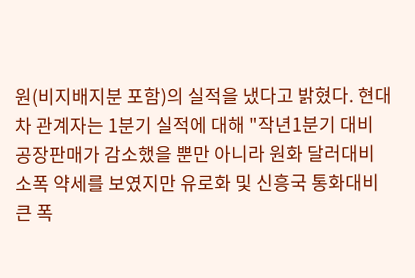원(비지배지분 포함)의 실적을 냈다고 밝혔다. 현대차 관계자는 1분기 실적에 대해 "작년1분기 대비 공장판매가 감소했을 뿐만 아니라 원화 달러대비 소폭 약세를 보였지만 유로화 및 신흥국 통화대비 큰 폭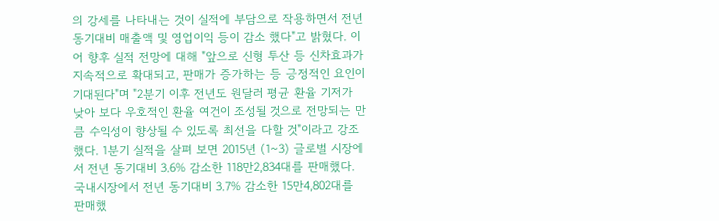의 강세를 나타내는 것이 실적에 부담으로 작용하면서 전년 동기대비 매출액 및 영업이익 등이 감소 했다"고 밝혔다. 이어 향후 실적 전망에 대해 "앞으로 신형 투산 등 신차효과가 지속적으로 확대되고, 판매가 증가하는 등 긍정적인 요인이 기대된다"며 "2분기 이후 전년도 원달러 평균 환율 기저가 낮아 보다 우호적인 환율 여건이 조성될 것으로 전망되는 만큼 수익성이 향상될 수 있도록 최선을 다할 것"이라고 강조했다. 1분기 실적을 살펴 보면 2015년 (1~3) 글로벌 시장에서 전년 동기대비 3.6% 감소한 118만2,834대를 판매했다. 국내시장에서 전년 동기대비 3.7% 감소한 15만4,802대를 판매했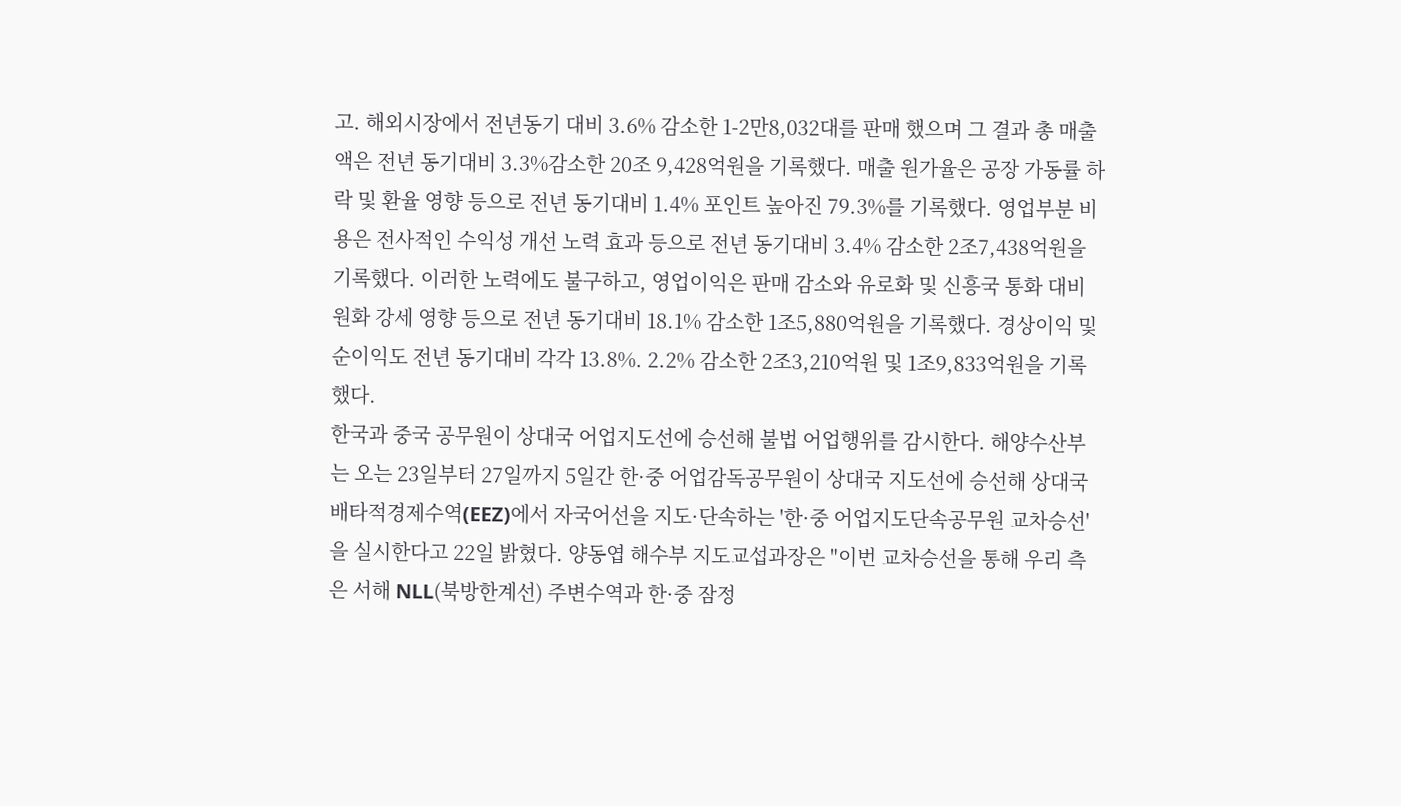고. 해외시장에서 전년동기 대비 3.6% 감소한 1-2만8,032대를 판매 했으며 그 결과 총 매출액은 전년 동기대비 3.3%감소한 20조 9,428억원을 기록했다. 매출 원가율은 공장 가동률 하락 및 환율 영향 등으로 전년 동기대비 1.4% 포인트 높아진 79.3%를 기록했다. 영업부분 비용은 전사적인 수익성 개선 노력 효과 등으로 전년 동기대비 3.4% 감소한 2조7,438억원을 기록했다. 이러한 노력에도 불구하고, 영업이익은 판매 감소와 유로화 및 신흥국 통화 대비 원화 강세 영향 등으로 전년 동기대비 18.1% 감소한 1조5,880억원을 기록했다. 경상이익 및 순이익도 전년 동기대비 각각 13.8%. 2.2% 감소한 2조3,210억원 및 1조9,833억원을 기록했다.
한국과 중국 공무원이 상대국 어업지도선에 승선해 불법 어업행위를 감시한다. 해양수산부는 오는 23일부터 27일까지 5일간 한·중 어업감독공무원이 상대국 지도선에 승선해 상대국 배타적경제수역(EEZ)에서 자국어선을 지도·단속하는 '한·중 어업지도단속공무원 교차승선'을 실시한다고 22일 밝혔다. 양동엽 해수부 지도교섭과장은 "이번 교차승선을 통해 우리 측은 서해 NLL(북방한계선) 주변수역과 한·중 잠정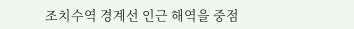조치수역 경계선 인근 해역을 중점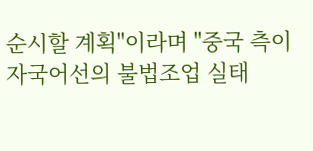순시할 계획"이라며 "중국 측이 자국어선의 불법조업 실태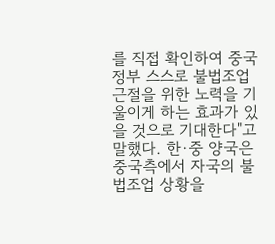를 직접 확인하여 중국정부 스스로 불법조업 근절을 위한 노력을 기울이게 하는 효과가 있을 것으로 기대한다"고 말했다. 한·중 양국은 중국측에서 자국의 불법조업 상황을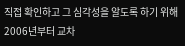직접 확인하고 그 심각성을 알도록 하기 위해 2006년부터 교차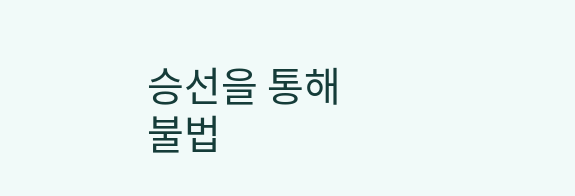승선을 통해 불법